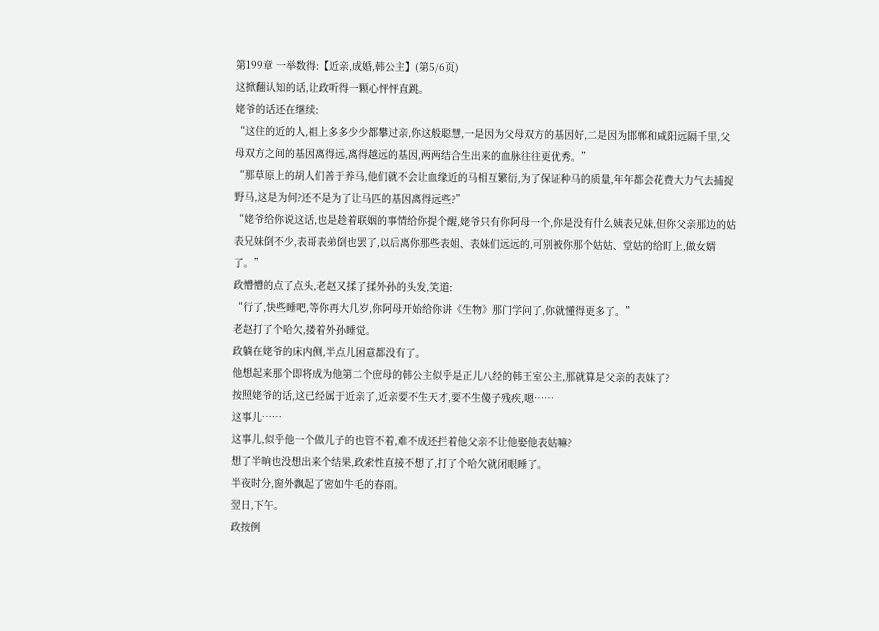第199章 一举数得:【近亲,成婚,韩公主】(第5/6页)
这掀翻认知的话,让政听得一颗心怦怦直跳。
姥爷的话还在继续:
“这住的近的人,祖上多多少少都攀过亲,你这般聪慧,一是因为父母双方的基因好,二是因为邯郸和咸阳远隔千里,父母双方之间的基因离得远,离得越远的基因,两两结合生出来的血脉往往更优秀。”
“那草原上的胡人们善于养马,他们就不会让血缘近的马相互繁衍,为了保证种马的质量,年年都会花费大力气去捕捉野马,这是为何?还不是为了让马匹的基因离得远些?”
“姥爷给你说这话,也是趁着联姻的事情给你提个醒,姥爷只有你阿母一个,你是没有什么姨表兄妹,但你父亲那边的姑表兄妹倒不少,表哥表弟倒也罢了,以后离你那些表姐、表妹们远远的,可别被你那个姑姑、堂姑的给盯上,做女婿了。”
政懵懵的点了点头,老赵又揉了揉外孙的头发,笑道:
“行了,快些睡吧,等你再大几岁,你阿母开始给你讲《生物》那门学问了,你就懂得更多了。”
老赵打了个哈欠,搂着外孙睡觉。
政躺在姥爷的床内侧,半点儿困意都没有了。
他想起来那个即将成为他第二个庶母的韩公主似乎是正儿八经的韩王室公主,那就算是父亲的表妹了?
按照姥爷的话,这已经属于近亲了,近亲要不生天才,要不生傻子残疾,嗯……
这事儿……
这事儿,似乎他一个做儿子的也管不着,难不成还拦着他父亲不让他娶他表姑嘛?
想了半晌也没想出来个结果,政索性直接不想了,打了个哈欠就闭眼睡了。
半夜时分,窗外飘起了密如牛毛的春雨。
翌日,下午。
政按例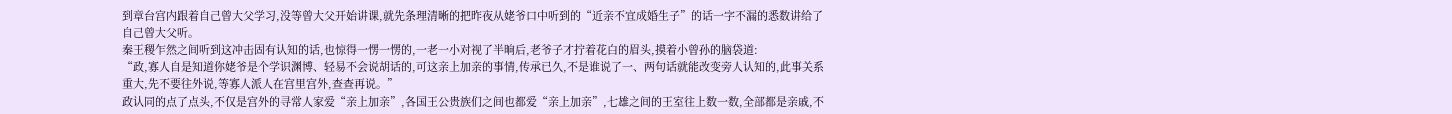到章台宫内跟着自己曾大父学习,没等曾大父开始讲课,就先条理清晰的把昨夜从姥爷口中听到的“近亲不宜成婚生子”的话一字不漏的悉数讲给了自己曾大父听。
秦王稷乍然之间听到这冲击固有认知的话,也惊得一愣一愣的,一老一小对视了半晌后,老爷子才拧着花白的眉头,摸着小曾孙的脑袋道:
“政,寡人自是知道你姥爷是个学识渊博、轻易不会说胡话的,可这亲上加亲的事情,传承已久,不是谁说了一、两句话就能改变旁人认知的,此事关系重大,先不要往外说,等寡人派人在宫里宫外,查查再说。”
政认同的点了点头,不仅是宫外的寻常人家爱“亲上加亲”,各国王公贵族们之间也都爱“亲上加亲”,七雄之间的王室往上数一数,全部都是亲戚,不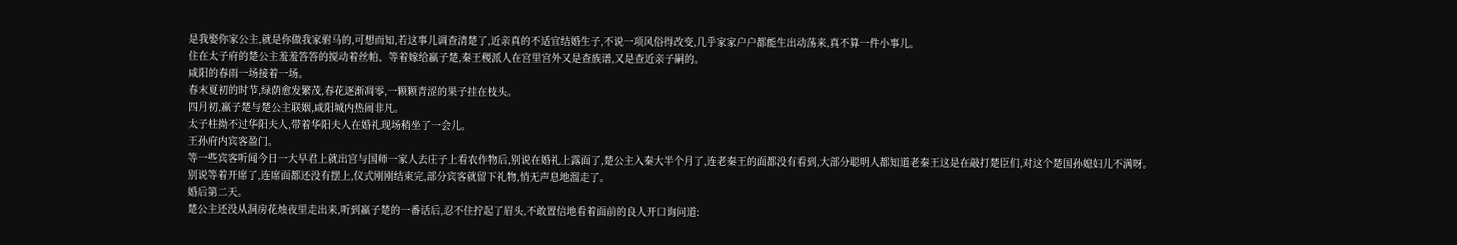是我娶你家公主,就是你做我家驸马的,可想而知,若这事儿调查清楚了,近亲真的不适宜结婚生子,不说一项风俗得改变,几乎家家户户都能生出动荡来,真不算一件小事儿。
住在太子府的楚公主羞羞答答的搅动着丝帕、等着嫁给嬴子楚,秦王稷派人在宫里宫外又是查族谱,又是查近亲子嗣的。
咸阳的春雨一场接着一场。
春末夏初的时节,绿荫愈发繁茂,春花逐渐凋零,一颗颗青涩的果子挂在枝头。
四月初,嬴子楚与楚公主联姻,咸阳城内热闹非凡。
太子柱拗不过华阳夫人,带着华阳夫人在婚礼现场稍坐了一会儿。
王孙府内宾客盈门。
等一些宾客听闻今日一大早君上就出宫与国师一家人去庄子上看农作物后,别说在婚礼上露面了,楚公主入秦大半个月了,连老秦王的面都没有看到,大部分聪明人都知道老秦王这是在敲打楚臣们,对这个楚国孙媳妇儿不满呀。
别说等着开席了,连席面都还没有摆上,仪式刚刚结束完,部分宾客就留下礼物,悄无声息地溜走了。
婚后第二天。
楚公主还没从洞房花烛夜里走出来,听到嬴子楚的一番话后,忍不住拧起了眉头,不敢置信地看着面前的良人开口询问道: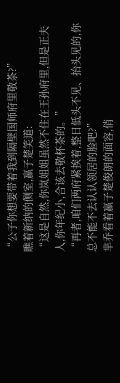“公子你想要带着我到隔壁国师府里敬茶?”
瞧着新纳的侧室,嬴子楚笑道:
“这是自然,你岚姐姐虽然不住在王孙府里,但是正夫人,你年纪小,合该去敬杯茶的。”
“再者,咱们两府紧挨着,整日低头不见、抬头见的,你总不能不去认认领居的脸吧?”
芈乔看着嬴子楚俊朗的面容,俏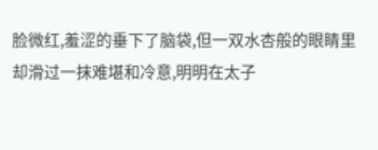脸微红,羞涩的垂下了脑袋,但一双水杏般的眼睛里却滑过一抹难堪和冷意,明明在太子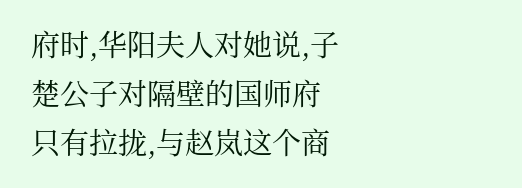府时,华阳夫人对她说,子楚公子对隔壁的国师府只有拉拢,与赵岚这个商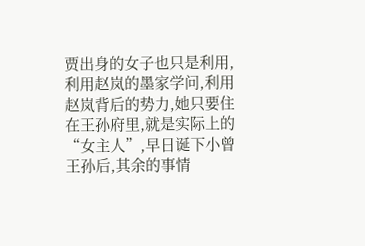贾出身的女子也只是利用,利用赵岚的墨家学问,利用赵岚背后的势力,她只要住在王孙府里,就是实际上的“女主人”,早日诞下小曾王孙后,其余的事情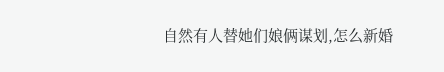自然有人替她们娘俩谋划,怎么新婚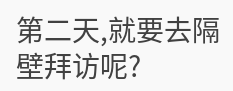第二天,就要去隔壁拜访呢?